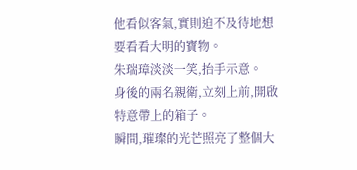他看似客氣,實則迫不及待地想要看看大明的寶物。
朱瑞璋淡淡一笑,抬手示意。
身後的兩名親衛,立刻上前,開啟特意帶上的箱子。
瞬間,璀璨的光芒照亮了整個大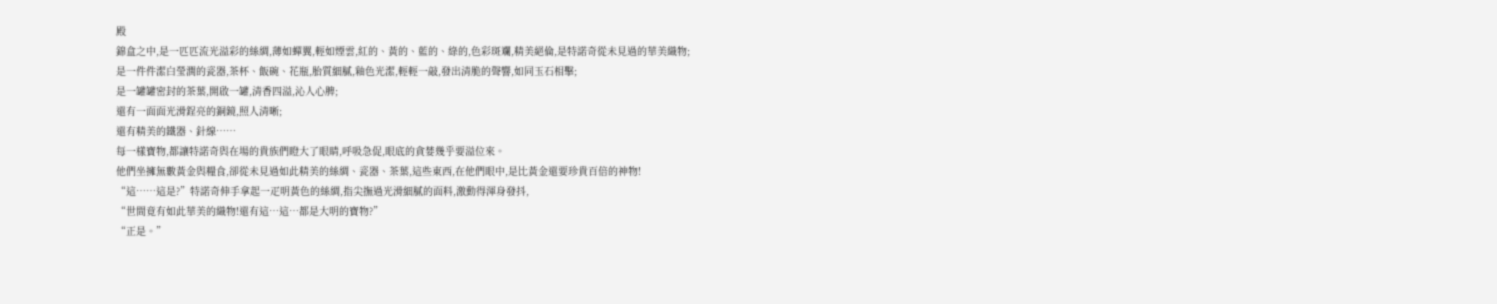殿
錦盒之中,是一匹匹流光溢彩的絲綢,薄如蟬翼,輕如煙雲,紅的、黃的、藍的、綠的,色彩斑斕,精美絕倫,是特諾奇從未見過的華美織物;
是一件件潔白瑩潤的瓷器,茶杯、飯碗、花瓶,胎質細膩,釉色光潔,輕輕一敲,發出清脆的聲響,如同玉石相擊;
是一罐罐密封的茶葉,開啟一罐,清香四溢,沁人心脾;
還有一面面光滑鋥亮的銅鏡,照人清晰;
還有精美的鐵器、針線……
每一樣寶物,都讓特諾奇與在場的貴族們瞪大了眼睛,呼吸急促,眼底的貪婪幾乎要溢位來。
他們坐擁無數黃金與糧食,卻從未見過如此精美的絲綢、瓷器、茶葉,這些東西,在他們眼中,是比黃金還要珍貴百倍的神物!
“這……這是?”特諾奇伸手拿起一疋明黃色的絲綢,指尖撫過光滑細膩的面料,激動得渾身發抖,
“世間竟有如此華美的織物!還有這…這…都是大明的寶物?”
“正是。”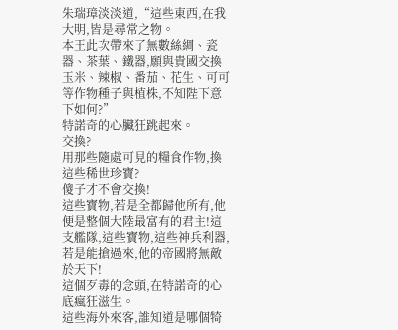朱瑞璋淡淡道,“這些東西,在我大明,皆是尋常之物。
本王此次帶來了無數絲綢、瓷器、茶葉、鐵器,願與貴國交換玉米、辣椒、番茄、花生、可可等作物種子與植株,不知陛下意下如何?”
特諾奇的心臟狂跳起來。
交換?
用那些隨處可見的糧食作物,換這些稀世珍寶?
傻子才不會交換!
這些寶物,若是全都歸他所有,他便是整個大陸最富有的君主!這支艦隊,這些寶物,這些神兵利器,若是能搶過來,他的帝國將無敵於天下!
這個歹毒的念頭,在特諾奇的心底瘋狂滋生。
這些海外來客,誰知道是哪個犄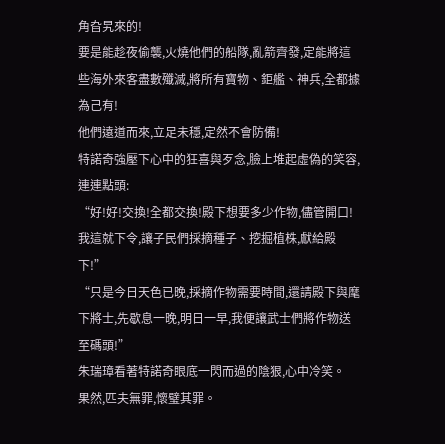角旮旯來的!
要是能趁夜偷襲,火燒他們的船隊,亂箭齊發,定能將這些海外來客盡數殲滅,將所有寶物、鉅艦、神兵,全都據為己有!
他們遠道而來,立足未穩,定然不會防備!
特諾奇強壓下心中的狂喜與歹念,臉上堆起虛偽的笑容,連連點頭:
“好!好!交換!全都交換!殿下想要多少作物,儘管開口!我這就下令,讓子民們採摘種子、挖掘植株,獻給殿下!”
“只是今日天色已晚,採摘作物需要時間,還請殿下與麾下將士,先歇息一晚,明日一早,我便讓武士們將作物送至碼頭!”
朱瑞璋看著特諾奇眼底一閃而過的陰狠,心中冷笑。
果然,匹夫無罪,懷璧其罪。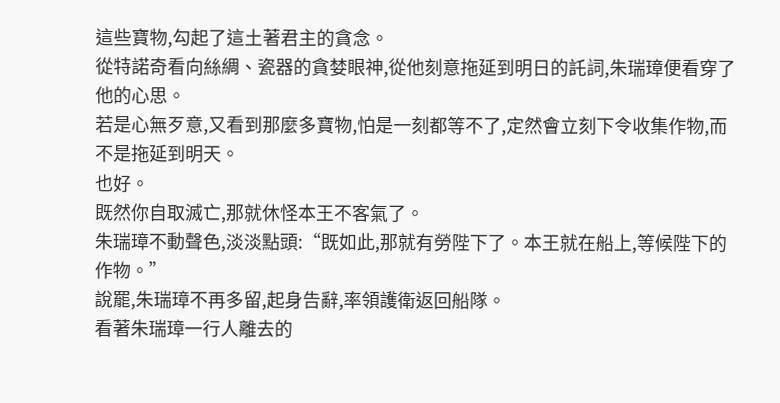這些寶物,勾起了這土著君主的貪念。
從特諾奇看向絲綢、瓷器的貪婪眼神,從他刻意拖延到明日的託詞,朱瑞璋便看穿了他的心思。
若是心無歹意,又看到那麼多寶物,怕是一刻都等不了,定然會立刻下令收集作物,而不是拖延到明天。
也好。
既然你自取滅亡,那就休怪本王不客氣了。
朱瑞璋不動聲色,淡淡點頭:“既如此,那就有勞陛下了。本王就在船上,等候陛下的作物。”
說罷,朱瑞璋不再多留,起身告辭,率領護衛返回船隊。
看著朱瑞璋一行人離去的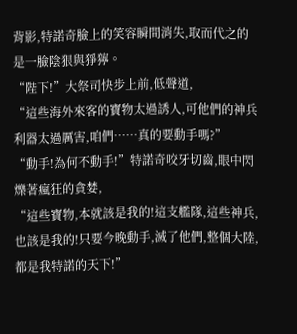背影,特諾奇臉上的笑容瞬間消失,取而代之的是一臉陰狠與猙獰。
“陛下!”大祭司快步上前,低聲道,
“這些海外來客的寶物太過誘人,可他們的神兵利器太過厲害,咱們……真的要動手嗎?”
“動手!為何不動手!”特諾奇咬牙切齒,眼中閃爍著瘋狂的貪婪,
“這些寶物,本就該是我的!這支艦隊,這些神兵,也該是我的!只要今晚動手,滅了他們,整個大陸,都是我特諾的天下!”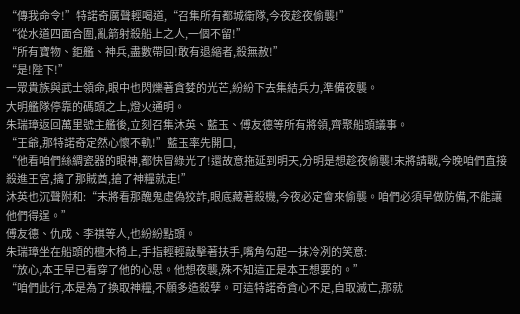“傳我命令!”特諾奇厲聲輕喝道,“召集所有都城衛隊,今夜趁夜偷襲!”
“從水道四面合圍,亂箭射殺船上之人,一個不留!”
“所有寶物、鉅艦、神兵,盡數帶回!敢有退縮者,殺無赦!”
“是!陛下!”
一眾貴族與武士領命,眼中也閃爍著貪婪的光芒,紛紛下去集結兵力,準備夜襲。
大明艦隊停靠的碼頭之上,燈火通明。
朱瑞璋返回萬里號主艦後,立刻召集沐英、藍玉、傅友德等所有將領,齊聚船頭議事。
“王爺,那特諾奇定然心懷不軌!”藍玉率先開口,
“他看咱們絲綢瓷器的眼神,都快冒綠光了!還故意拖延到明天,分明是想趁夜偷襲!末將請戰,今晚咱們直接殺進王宮,擒了那賊酋,搶了神糧就走!”
沐英也沉聲附和:“末將看那醜鬼虛偽狡詐,眼底藏著殺機,今夜必定會來偷襲。咱們必須早做防備,不能讓他們得逞。”
傅友德、仇成、李祺等人,也紛紛點頭。
朱瑞璋坐在船頭的檀木椅上,手指輕輕敲擊著扶手,嘴角勾起一抹冷冽的笑意:
“放心,本王早已看穿了他的心思。他想夜襲,殊不知這正是本王想要的。”
“咱們此行,本是為了換取神糧,不願多造殺孽。可這特諾奇貪心不足,自取滅亡,那就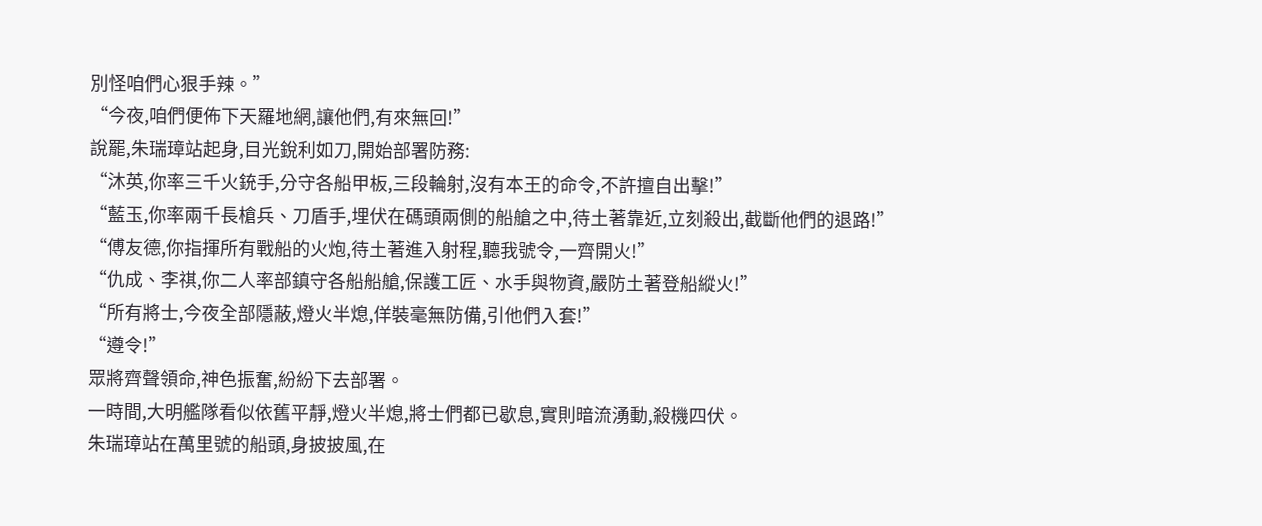別怪咱們心狠手辣。”
“今夜,咱們便佈下天羅地網,讓他們,有來無回!”
說罷,朱瑞璋站起身,目光銳利如刀,開始部署防務:
“沐英,你率三千火銃手,分守各船甲板,三段輪射,沒有本王的命令,不許擅自出擊!”
“藍玉,你率兩千長槍兵、刀盾手,埋伏在碼頭兩側的船艙之中,待土著靠近,立刻殺出,截斷他們的退路!”
“傅友德,你指揮所有戰船的火炮,待土著進入射程,聽我號令,一齊開火!”
“仇成、李祺,你二人率部鎮守各船船艙,保護工匠、水手與物資,嚴防土著登船縱火!”
“所有將士,今夜全部隱蔽,燈火半熄,佯裝毫無防備,引他們入套!”
“遵令!”
眾將齊聲領命,神色振奮,紛紛下去部署。
一時間,大明艦隊看似依舊平靜,燈火半熄,將士們都已歇息,實則暗流湧動,殺機四伏。
朱瑞璋站在萬里號的船頭,身披披風,在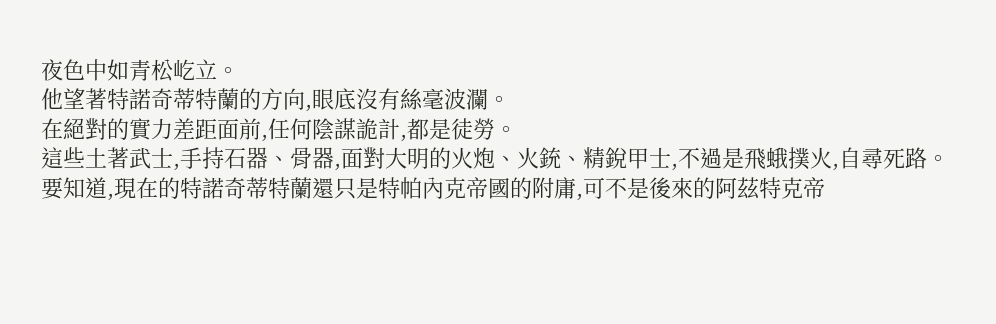夜色中如青松屹立。
他望著特諾奇蒂特蘭的方向,眼底沒有絲毫波瀾。
在絕對的實力差距面前,任何陰謀詭計,都是徒勞。
這些土著武士,手持石器、骨器,面對大明的火炮、火銃、精銳甲士,不過是飛蛾撲火,自尋死路。
要知道,現在的特諾奇蒂特蘭還只是特帕內克帝國的附庸,可不是後來的阿茲特克帝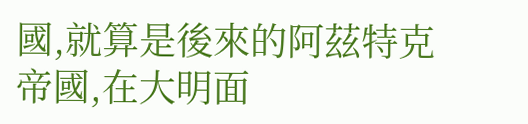國,就算是後來的阿茲特克帝國,在大明面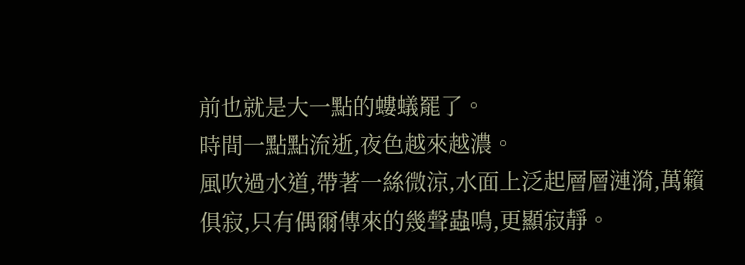前也就是大一點的螻蟻罷了。
時間一點點流逝,夜色越來越濃。
風吹過水道,帶著一絲微涼,水面上泛起層層漣漪,萬籟俱寂,只有偶爾傳來的幾聲蟲鳴,更顯寂靜。